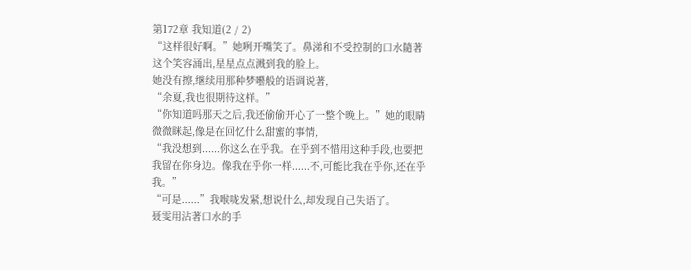第172章 我知道(2 / 2)
“这样很好啊。”她咧开嘴笑了。鼻涕和不受控制的口水隨著这个笑容涌出,星星点点溅到我的脸上。
她没有擦,继续用那种梦囈般的语调说著,
“余夏,我也很期待这样。”
“你知道吗那天之后,我还偷偷开心了一整个晚上。”她的眼睛微微眯起,像是在回忆什么甜蜜的事情,
“我没想到......你这么在乎我。在乎到不惜用这种手段,也要把我留在你身边。像我在乎你一样......不,可能比我在乎你,还在乎我。”
“可是......”我喉咙发紧,想说什么,却发现自己失语了。
聂雯用沾著口水的手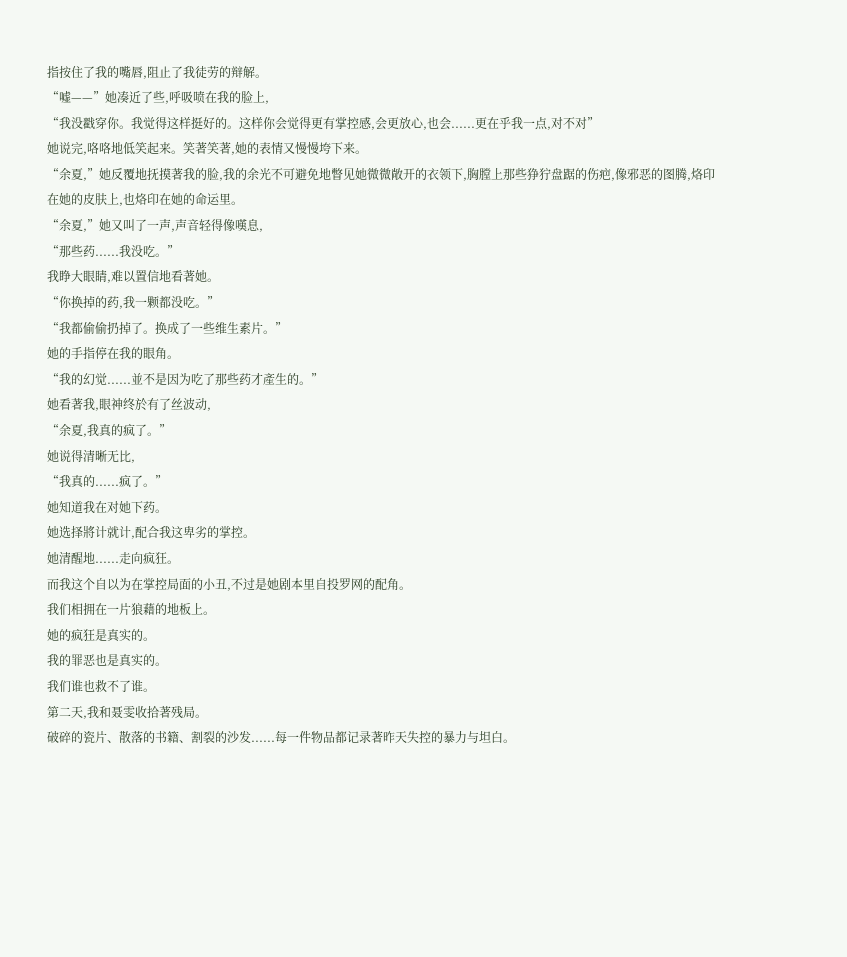指按住了我的嘴唇,阻止了我徒劳的辩解。
“嘘——”她凑近了些,呼吸喷在我的脸上,
“我没戳穿你。我觉得这样挺好的。这样你会觉得更有掌控感,会更放心,也会......更在乎我一点,对不对”
她说完,咯咯地低笑起来。笑著笑著,她的表情又慢慢垮下来。
“余夏,”她反覆地抚摸著我的脸,我的余光不可避免地瞥见她微微敞开的衣领下,胸膛上那些狰狞盘踞的伤疤,像邪恶的图腾,烙印在她的皮肤上,也烙印在她的命运里。
“余夏,”她又叫了一声,声音轻得像嘆息,
“那些药......我没吃。”
我睁大眼睛,难以置信地看著她。
“你换掉的药,我一颗都没吃。”
“我都偷偷扔掉了。换成了一些维生素片。”
她的手指停在我的眼角。
“我的幻觉......並不是因为吃了那些药才產生的。”
她看著我,眼神终於有了丝波动,
“余夏,我真的疯了。”
她说得清晰无比,
“我真的......疯了。”
她知道我在对她下药。
她选择將计就计,配合我这卑劣的掌控。
她清醒地......走向疯狂。
而我这个自以为在掌控局面的小丑,不过是她剧本里自投罗网的配角。
我们相拥在一片狼藉的地板上。
她的疯狂是真实的。
我的罪恶也是真实的。
我们谁也救不了谁。
第二天,我和聂雯收拾著残局。
破碎的瓷片、散落的书籍、割裂的沙发......每一件物品都记录著昨天失控的暴力与坦白。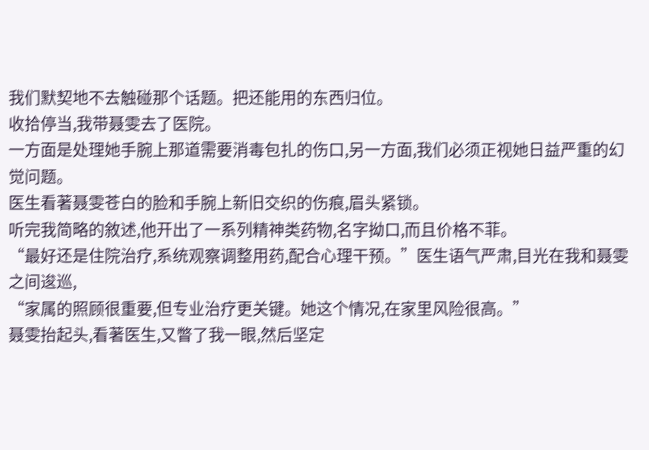我们默契地不去触碰那个话题。把还能用的东西归位。
收拾停当,我带聂雯去了医院。
一方面是处理她手腕上那道需要消毒包扎的伤口,另一方面,我们必须正视她日益严重的幻觉问题。
医生看著聂雯苍白的脸和手腕上新旧交织的伤痕,眉头紧锁。
听完我简略的敘述,他开出了一系列精神类药物,名字拗口,而且价格不菲。
“最好还是住院治疗,系统观察调整用药,配合心理干预。”医生语气严肃,目光在我和聂雯之间逡巡,
“家属的照顾很重要,但专业治疗更关键。她这个情况,在家里风险很高。”
聂雯抬起头,看著医生,又瞥了我一眼,然后坚定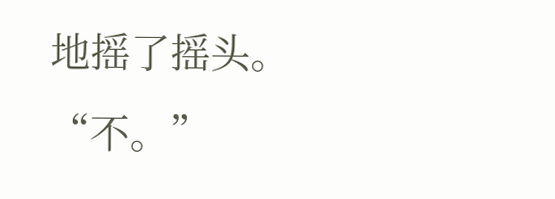地摇了摇头。
“不。”